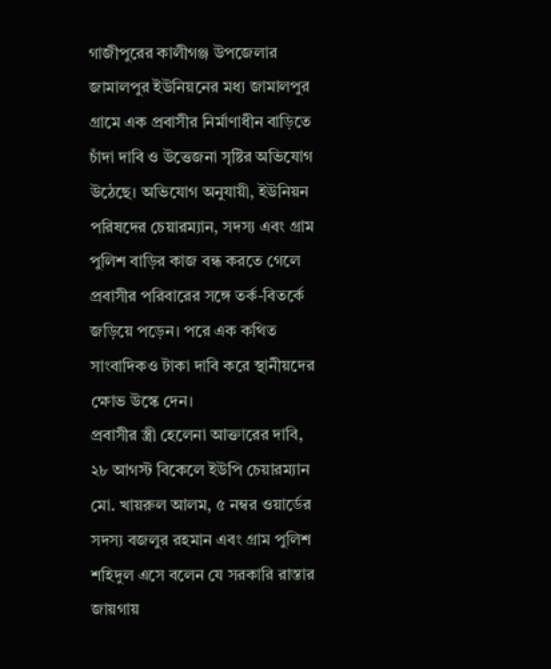গাজীপুরের কালীগঞ্জ উপজেলার জামালপুর ইউনিয়নের মধ্য জামালপুর গ্রামে এক প্রবাসীর নির্মাণাধীন বাড়িতে চাঁদা দাবি ও উত্তেজনা সৃষ্টির অভিযোগ উঠেছে। অভিযোগ অনুযায়ী, ইউনিয়ন পরিষদের চেয়ারম্যান, সদস্য এবং গ্রাম পুলিশ বাড়ির কাজ বন্ধ করতে গেলে প্রবাসীর পরিবারের সঙ্গে তর্ক-বিতর্কে জড়িয়ে পড়েন। পরে এক কথিত সাংবাদিকও টাকা দাবি করে স্থানীয়দের ক্ষোভ উস্কে দেন।
প্রবাসীর স্ত্রী হেলেনা আক্তারের দাবি, ২৮ আগস্ট বিকেলে ইউপি চেয়ারম্যান মো. খায়রুল আলম, ৫ নম্বর ওয়ার্ডের সদস্য বজলুর রহমান এবং গ্রাম পুলিশ শহিদুল এসে বলেন যে সরকারি রাস্তার জায়গায়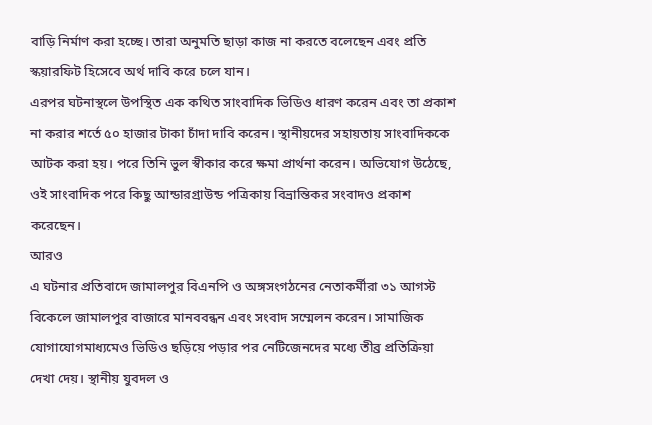বাড়ি নির্মাণ করা হচ্ছে। তারা অনুমতি ছাড়া কাজ না করতে বলেছেন এবং প্রতি স্কয়ারফিট হিসেবে অর্থ দাবি করে চলে যান।
এরপর ঘটনাস্থলে উপস্থিত এক কথিত সাংবাদিক ভিডিও ধারণ করেন এবং তা প্রকাশ না করার শর্তে ৫০ হাজার টাকা চাঁদা দাবি করেন। স্থানীয়দের সহায়তায় সাংবাদিককে আটক করা হয়। পরে তিনি ভুল স্বীকার করে ক্ষমা প্রার্থনা করেন। অভিযোগ উঠেছে, ওই সাংবাদিক পরে কিছু আন্ডারগ্রাউন্ড পত্রিকায় বিভ্রান্তিকর সংবাদও প্রকাশ করেছেন।
আরও
এ ঘটনার প্রতিবাদে জামালপুর বিএনপি ও অঙ্গসংগঠনের নেতাকর্মীরা ৩১ আগস্ট বিকেলে জামালপুর বাজারে মানববন্ধন এবং সংবাদ সম্মেলন করেন। সামাজিক যোগাযোগমাধ্যমেও ভিডিও ছড়িয়ে পড়ার পর নেটিজেনদের মধ্যে তীব্র প্রতিক্রিয়া দেখা দেয়। স্থানীয় যুবদল ও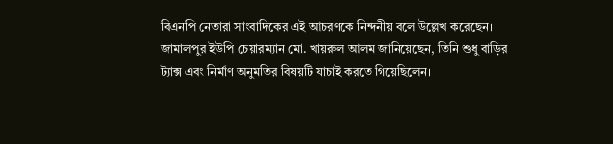বিএনপি নেতারা সাংবাদিকের এই আচরণকে নিন্দনীয় বলে উল্লেখ করেছেন।
জামালপুর ইউপি চেয়ারম্যান মো. খায়রুল আলম জানিয়েছেন, তিনি শুধু বাড়ির ট্যাক্স এবং নির্মাণ অনুমতির বিষয়টি যাচাই করতে গিয়েছিলেন।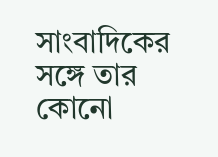সাংবাদিকের সঙ্গে তার কোনো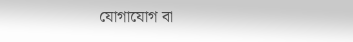যোগাযোগ বা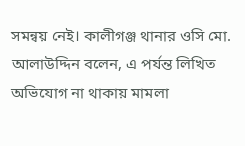সমন্বয় নেই। কালীগঞ্জ থানার ওসি মো. আলাউদ্দিন বলেন, এ পর্যন্ত লিখিত অভিযোগ না থাকায় মামলা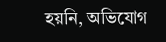হয়নি, অভিযোগ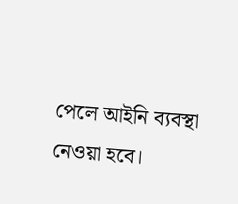পেলে আইনি ব্যবস্থা নেওয়া হবে।